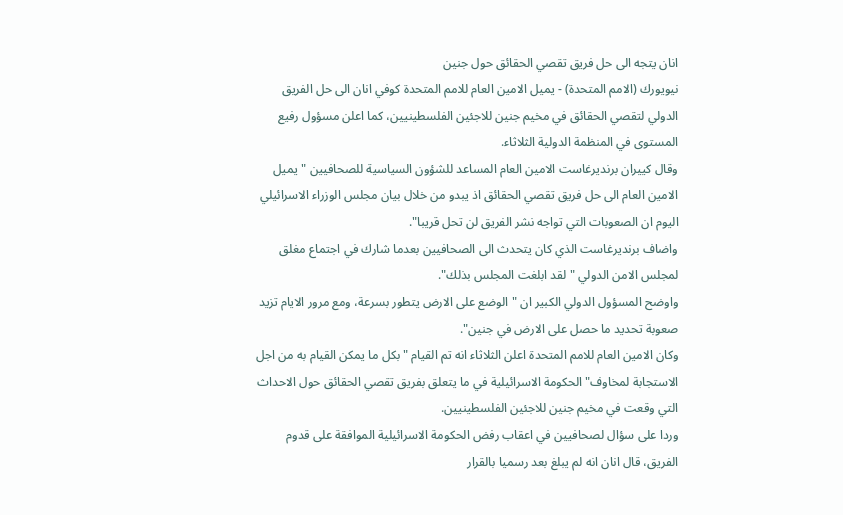انان يتجه الى حل فريق تقصي الحقائق حول جنين
نيويورك (الامم المتحدة) - يميل الامين العام للامم المتحدة كوفي انان الى حل الفريق الدولي لتقصي الحقائق في مخيم جنين للاجئين الفلسطينيين، كما اعلن مسؤول رفيع المستوى في المنظمة الدولية الثلاثاء.
وقال كييران برنديرغاست الامين العام المساعد للشؤون السياسية للصحافيين "يميل الامين العام الى حل فريق تقصي الحقائق اذ يبدو من خلال بيان مجلس الوزراء الاسرائيلي اليوم ان الصعوبات التي تواجه نشر الفريق لن تحل قريبا".
واضاف برنديرغاست الذي كان يتحدث الى الصحافيين بعدما شارك في اجتماع مغلق لمجلس الامن الدولي "لقد ابلغت المجلس بذلك".
واوضح المسؤول الدولي الكبير ان "الوضع على الارض يتطور بسرعة، ومع مرور الايام تزيد صعوبة تحديد ما حصل على الارض في جنين".
وكان الامين العام للامم المتحدة اعلن الثلاثاء انه تم القيام "بكل ما يمكن القيام به من اجل الاستجابة لمخاوف" الحكومة الاسرائيلية في ما يتعلق بفريق تقصي الحقائق حول الاحداث التي وقعت في مخيم جنين للاجئين الفلسطينيين.
وردا على سؤال لصحافيين في اعقاب رفض الحكومة الاسرائيلية الموافقة على قدوم الفريق، قال انان انه لم يبلغ بعد رسميا بالقرار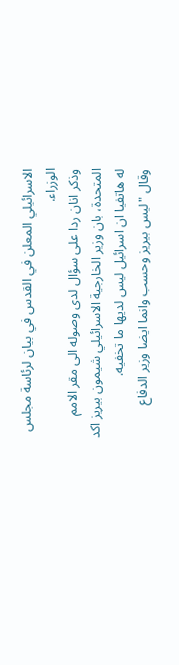الاسرائيلي المعلن في القدس في بيان لرئاسة مجلس الوزراء.
وذكر انان ردا على سؤال لدى وصوله الى مقر الامم المتحدة، بان وزير الخارجية الاسرائيلي شيمون بيريز اكد له هاتفيا ان اسرائيل ليس لديها ما تخفيه.
وقال "ليس بيريز وحسب وانما ايضا وزير الدفاع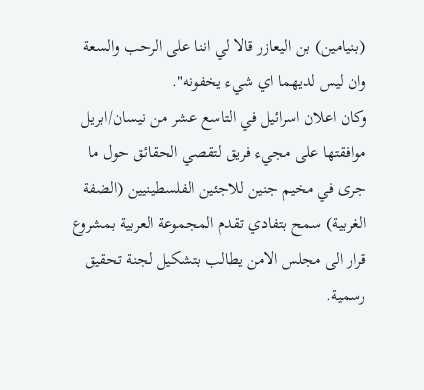(بنيامين) بن اليعازر قالا لي اننا على الرحب والسعة وان ليس لديهما اي شيء يخفونه".
وكان اعلان اسرائيل في التاسع عشر من نيسان/ابريل موافقتها على مجيء فريق لتقصي الحقائق حول ما جرى في مخيم جنين للاجئين الفلسطينيين (الضفة الغربية) سمح بتفادي تقدم المجموعة العربية بمشروع قرار الى مجلس الامن يطالب بتشكيل لجنة تحقيق رسمية.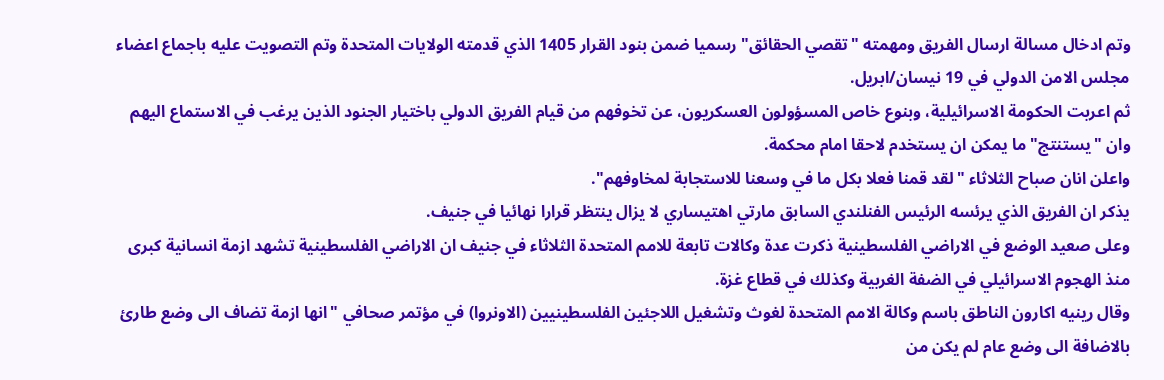وتم ادخال مسالة ارسال الفريق ومهمته "تقصي الحقائق" رسميا ضمن بنود القرار 1405 الذي قدمته الولايات المتحدة وتم التصويت عليه باجماع اعضاء مجلس الامن الدولي في 19 نيسان/ابريل.
ثم اعربت الحكومة الاسرائيلية، وبنوع خاص المسؤولون العسكريون، عن تخوفهم من قيام الفريق الدولي باختيار الجنود الذين يرغب في الاستماع اليهم وان "يستنتج" ما يمكن ان يستخدم لاحقا امام محكمة.
واعلن انان صباح الثلاثاء "لقد قمنا فعلا بكل ما في وسعنا للاستجابة لمخاوفهم".
يذكر ان الفريق الذي يرئسه الرئيس الفنلندي السابق مارتي اهتيساري لا يزال ينتظر قرارا نهائيا في جنيف.
وعلى صعيد الوضع في الاراضي الفلسطينية ذكرت عدة وكالات تابعة للامم المتحدة الثلاثاء في جنيف ان الاراضي الفلسطينية تشهد ازمة انسانية كبرى منذ الهجوم الاسرائيلي في الضفة الغربية وكذلك في قطاع غزة.
وقال رينيه اكارون الناطق باسم وكالة الامم المتحدة لغوث وتشغيل اللاجئين الفلسطينيين (الاونروا) في مؤتمر صحافي "انها ازمة تضاف الى وضع طارئ بالاضافة الى وضع عام لم يكن من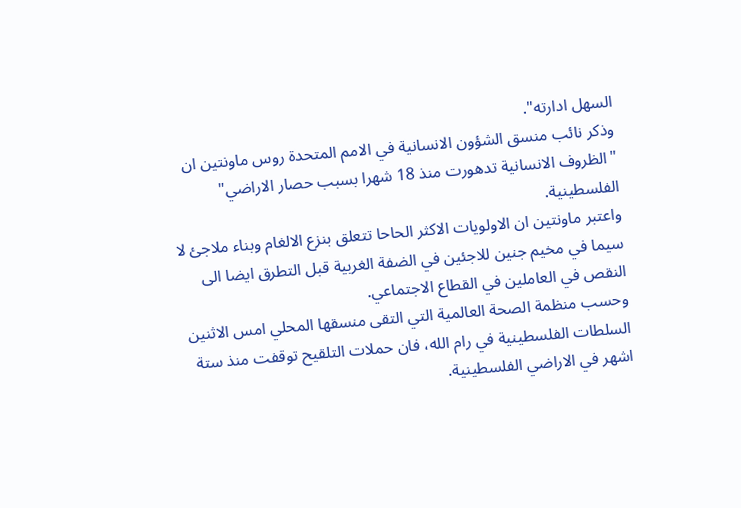السهل ادارته".
وذكر نائب منسق الشؤون الانسانية في الامم المتحدة روس ماونتين ان "الظروف الانسانية تدهورت منذ 18 شهرا بسبب حصار الاراضي" الفلسطينية.
واعتبر ماونتين ان الاولويات الاكثر الحاحا تتعلق بنزع الالغام وبناء ملاجئ لا سيما في مخيم جنين للاجئين في الضفة الغربية قبل التطرق ايضا الى النقص في العاملين في القطاع الاجتماعي.
وحسب منظمة الصحة العالمية التي التقى منسقها المحلي امس الاثنين السلطات الفلسطينية في رام الله، فان حملات التلقيح توقفت منذ ستة اشهر في الاراضي الفلسطينية.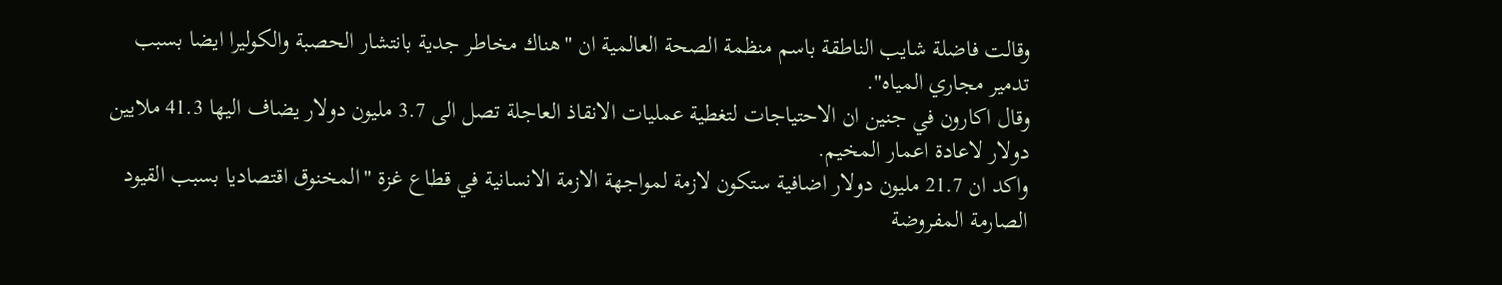وقالت فاضلة شايب الناطقة باسم منظمة الصحة العالمية ان "هناك مخاطر جدية بانتشار الحصبة والكوليرا ايضا بسبب تدمير مجاري المياه".
وقال اكارون في جنين ان الاحتياجات لتغطية عمليات الانقاذ العاجلة تصل الى 3.7 مليون دولار يضاف اليها 41.3 ملايين دولار لاعادة اعمار المخيم.
واكد ان 21.7 مليون دولار اضافية ستكون لازمة لمواجهة الازمة الانسانية في قطاع غزة "المخنوق اقتصاديا بسبب القيود الصارمة المفروضة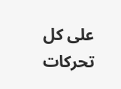على كل تحركات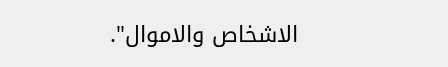الاشخاص والاموال".